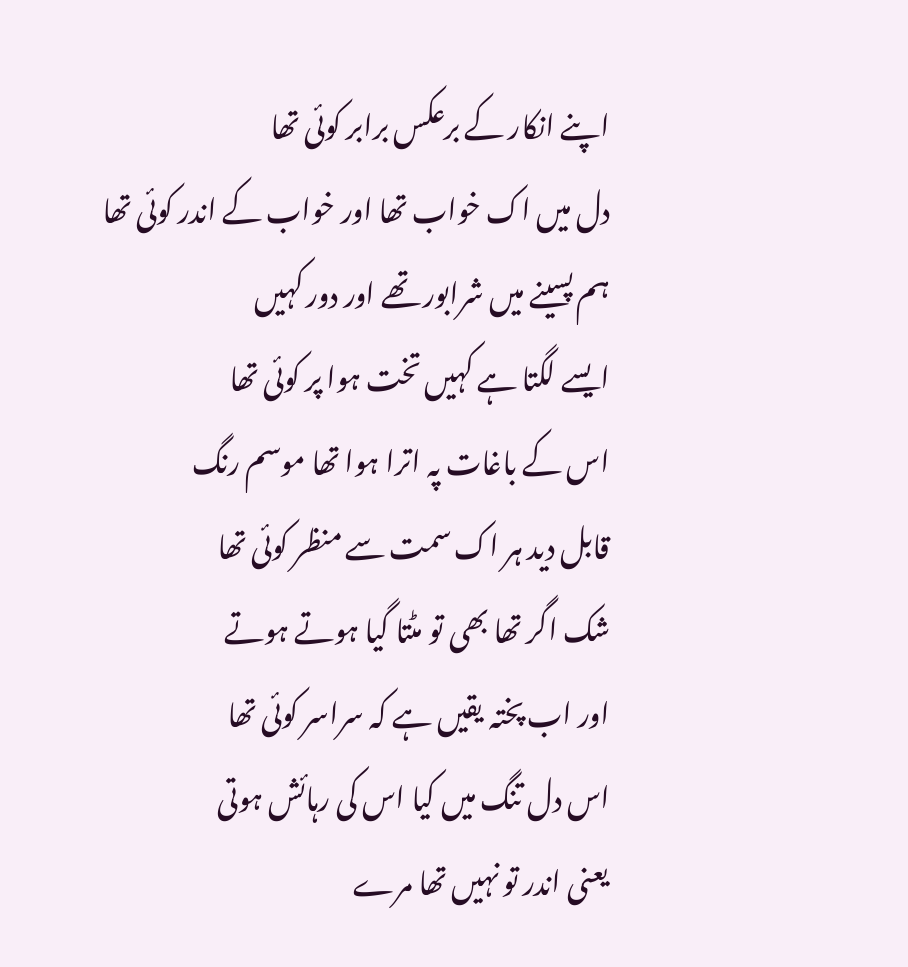اپنے انکار کے برعکس برابر کوئی تھا
دل میں اک خواب تھا اور خواب کے اندر کوئی تھا
ہم پسینے میں شرابور تھے اور دور کہیں
ایسے لگتا ہے کہیں تخت ہوا پر کوئی تھا
اس کے باغات پہ اترا ہوا تھا موسم رنگ
قابل دید ہر اک سمت سے منظر کوئی تھا
شک اگر تھا بھی تو مٹتا گیا ہوتے ہوتے
اور اب پختہ یقیں ہے کہ سراسر کوئی تھا
اس دل تنگ میں کیا اس کی رہائش ہوتی
یعنی اندر تو نہیں تھا مرے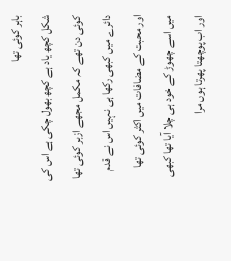باہر کوئی تھا
شکل کچھ یاد ہے کچھ بھول چکی ہے اس کی
کوئی دن تھے کہ مکمل مجھے ازبر کوئی تھا
دائرے میں کبھی رکھا ہی نہیں اس نے قدم
اور محبت کے مضافات میں اکثر کوئی تھا
میں اسے چھوڑ کے خود ہی چلا آیا تھا کبھی
اور اب پوچھتا پھرتا ہوں مرا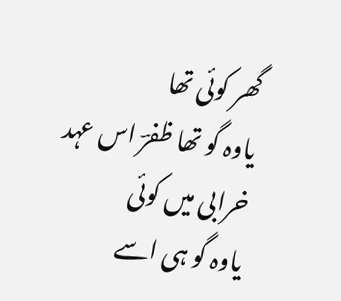گھر کوئی تھا
یاوہ گو تھا ظفرؔ اس عہد خرابی میں کوئی
یاوہ گو ہی اسے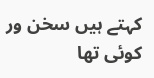کہتے ہیں سخن ور کوئی تھا